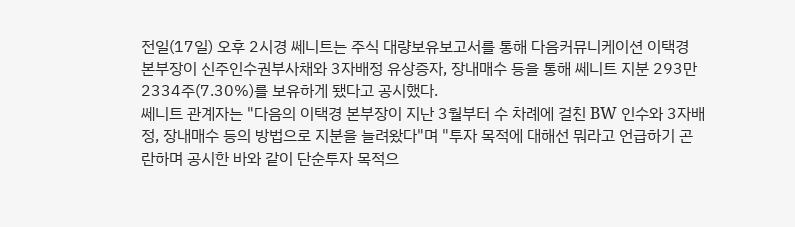전일(17일) 오후 2시경 쎄니트는 주식 대량보유보고서를 통해 다음커뮤니케이션 이택경 본부장이 신주인수권부사채와 3자배정 유상증자, 장내매수 등을 통해 쎄니트 지분 293만2334주(7.30%)를 보유하게 됐다고 공시했다.
쎄니트 관계자는 "다음의 이택경 본부장이 지난 3월부터 수 차례에 걸친 BW 인수와 3자배정, 장내매수 등의 방법으로 지분을 늘려왔다"며 "투자 목적에 대해선 뭐라고 언급하기 곤란하며 공시한 바와 같이 단순투자 목적으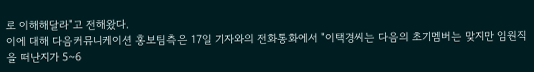로 이해해달라"고 전해왔다.
이에 대해 다음커뮤니케이션 홍보팀측은 17일 기자와의 전화통화에서 "이택경씨는 다음의 초기멤버는 맞지만 임원직을 떠난지가 5~6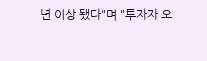년 이상 됐다"며 "투자자 오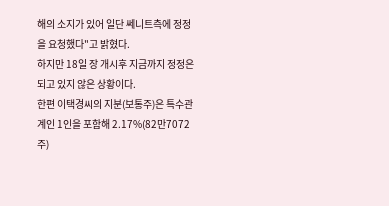해의 소지가 있어 일단 쎄니트측에 정정을 요청했다"고 밝혔다.
하지만 18일 장 개시후 지금까지 정정은 되고 있지 않은 상황이다.
한편 이택경씨의 지분(보통주)은 특수관계인 1인을 포함해 2.17%(82만7072주)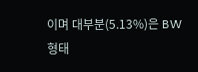이며 대부분(5.13%)은 BW 형태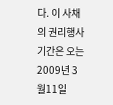다. 이 사채의 권리행사 기간은 오는 2009년 3월11일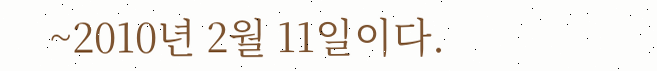~2010년 2월 11일이다.